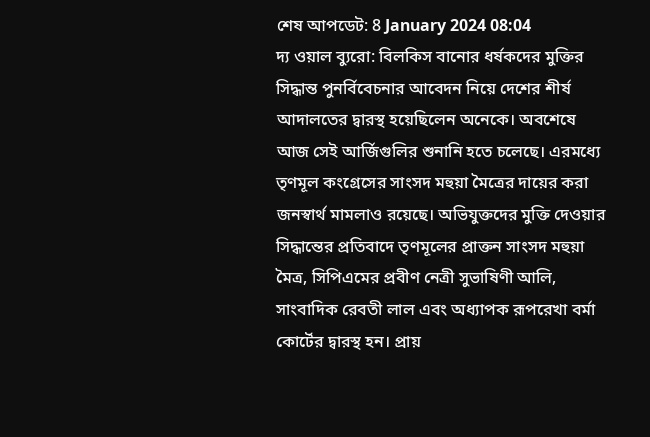শেষ আপডেট: 8 January 2024 08:04
দ্য ওয়াল ব্যুরো: বিলকিস বানোর ধর্ষকদের মুক্তির সিদ্ধান্ত পুনর্বিবেচনার আবেদন নিয়ে দেশের শীর্ষ আদালতের দ্বারস্থ হয়েছিলেন অনেকে। অবশেষে আজ সেই আর্জিগুলির শুনানি হতে চলেছে। এরমধ্যে তৃণমূল কংগ্রেসের সাংসদ মহুয়া মৈত্রের দায়ের করা জনস্বার্থ মামলাও রয়েছে। অভিযুক্তদের মুক্তি দেওয়ার সিদ্ধান্তের প্রতিবাদে তৃণমূলের প্রাক্তন সাংসদ মহুয়া মৈত্র, সিপিএমের প্রবীণ নেত্রী সুভাষিণী আলি, সাংবাদিক রেবতী লাল এবং অধ্যাপক রূপরেখা বর্মা কোর্টের দ্বারস্থ হন। প্রায়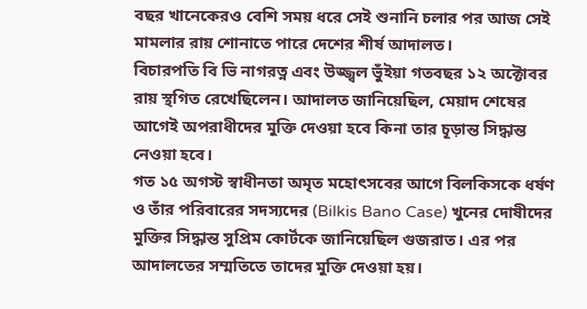বছর খানেকেরও বেশি সময় ধরে সেই শুনানি চলার পর আজ সেই মামলার রায় শোনাতে পারে দেশের শীর্ষ আদালত।
বিচারপতি বি ভি নাগরত্ন এবং উজ্জ্বল ভুঁইয়া গতবছর ১২ অক্টোবর রায় স্থগিত রেখেছিলেন। আদালত জানিয়েছিল, মেয়াদ শেষের আগেই অপরাধীদের মুক্তি দেওয়া হবে কিনা তার চূড়ান্ত সিদ্ধান্ত নেওয়া হবে।
গত ১৫ অগস্ট স্বাধীনতা অমৃত মহোৎসবের আগে বিলকিসকে ধর্ষণ ও তাঁর পরিবারের সদস্যদের (Bilkis Bano Case) খুনের দোষীদের মুক্তির সিদ্ধান্ত সুপ্রিম কোর্টকে জানিয়েছিল গুজরাত। এর পর আদালতের সম্মতিতে তাদের মুক্তি দেওয়া হয়।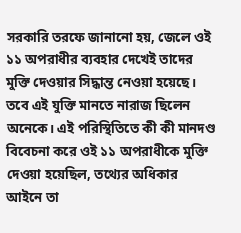সরকারি তরফে জানানো হয়, জেলে ওই ১১ অপরাধীর ব্যবহার দেখেই তাদের মুক্তি দেওয়ার সিদ্ধান্ত নেওয়া হয়েছে। তবে এই যুক্তি মানতে নারাজ ছিলেন অনেকে। এই পরিস্থিতিতে কী কী মানদণ্ড বিবেচনা করে ওই ১১ অপরাধীকে মুক্তি দেওয়া হয়েছিল, তথ্যের অধিকার আইনে তা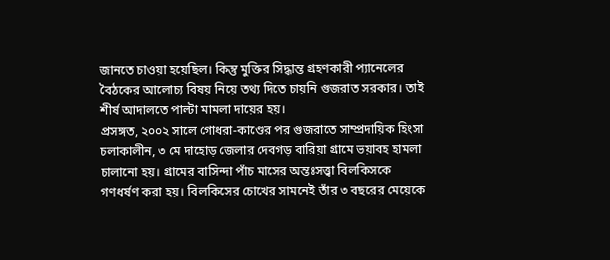জানতে চাওয়া হয়েছিল। কিন্তু মুক্তির সিদ্ধান্ত গ্রহণকারী প্যানেলের বৈঠকের আলোচ্য বিষয় নিয়ে তথ্য দিতে চায়নি গুজরাত সরকার। তাই শীর্ষ আদালতে পাল্টা মামলা দায়ের হয়।
প্রসঙ্গত, ২০০২ সালে গোধরা-কাণ্ডের পর গুজরাতে সাম্প্রদায়িক হিংসা চলাকালীন, ৩ মে দাহোড় জেলার দেবগড় বারিয়া গ্রামে ভয়াবহ হামলা চালানো হয়। গ্রামের বাসিন্দা পাঁচ মাসের অন্তঃসত্ত্বা বিলকিসকে গণধর্ষণ করা হয়। বিলকিসের চোখের সামনেই তাঁর ৩ বছরের মেয়েকে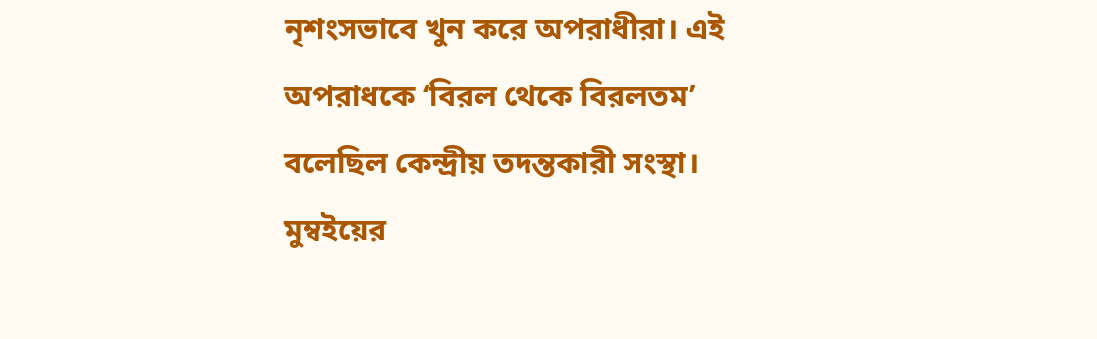নৃশংসভাবে খুন করে অপরাধীরা। এই অপরাধকে ‘বিরল থেকে বিরলতম’ বলেছিল কেন্দ্রীয় তদন্তকারী সংস্থা। মুম্বইয়ের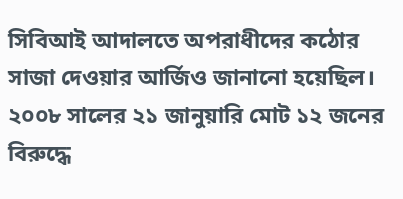সিবিআই আদালতে অপরাধীদের কঠোর সাজা দেওয়ার আর্জিও জানানো হয়েছিল। ২০০৮ সালের ২১ জানুয়ারি মোট ১২ জনের বিরুদ্ধে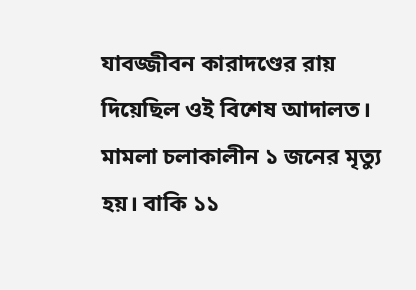যাবজ্জীবন কারাদণ্ডের রায় দিয়েছিল ওই বিশেষ আদালত। মামলা চলাকালীন ১ জনের মৃত্যু হয়। বাকি ১১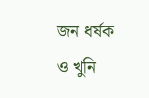জন ধর্ষক ও খুনি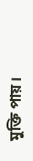মুক্তি পায়।